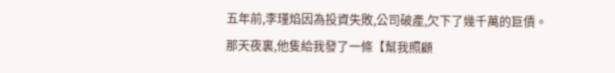五年前,李瑾焰因為投資失敗,公司破產,欠下了幾千萬的巨債。
那天夜裏,他隻給我發了一條【幫我照顧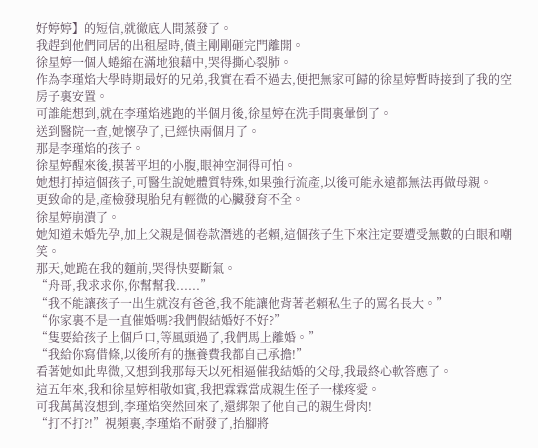好婷婷】的短信,就徹底人間蒸發了。
我趕到他們同居的出租屋時,債主剛剛砸完門離開。
徐星婷一個人蜷縮在滿地狼藉中,哭得撕心裂肺。
作為李瑾焰大學時期最好的兄弟,我實在看不過去,便把無家可歸的徐星婷暫時接到了我的空房子裏安置。
可誰能想到,就在李瑾焰逃跑的半個月後,徐星婷在洗手間裏暈倒了。
送到醫院一查,她懷孕了,已經快兩個月了。
那是李瑾焰的孩子。
徐星婷醒來後,摸著平坦的小腹,眼神空洞得可怕。
她想打掉這個孩子,可醫生說她體質特殊,如果強行流產,以後可能永遠都無法再做母親。
更致命的是,產檢發現胎兒有輕微的心臟發育不全。
徐星婷崩潰了。
她知道未婚先孕,加上父親是個卷款潛逃的老賴,這個孩子生下來注定要遭受無數的白眼和嘲笑。
那天,她跪在我的麵前,哭得快要斷氣。
“舟哥,我求求你,你幫幫我......”
“我不能讓孩子一出生就沒有爸爸,我不能讓他背著老賴私生子的罵名長大。”
“你家裏不是一直催婚嗎?我們假結婚好不好?”
“隻要給孩子上個戶口,等風頭過了,我們馬上離婚。”
“我給你寫借條,以後所有的撫養費我都自己承擔!”
看著她如此卑微,又想到我那每天以死相逼催我結婚的父母,我最終心軟答應了。
這五年來,我和徐星婷相敬如賓,我把霖霖當成親生侄子一樣疼愛。
可我萬萬沒想到,李瑾焰突然回來了,還綁架了他自己的親生骨肉!
“打不打?!”視頻裏,李瑾焰不耐發了,抬腳將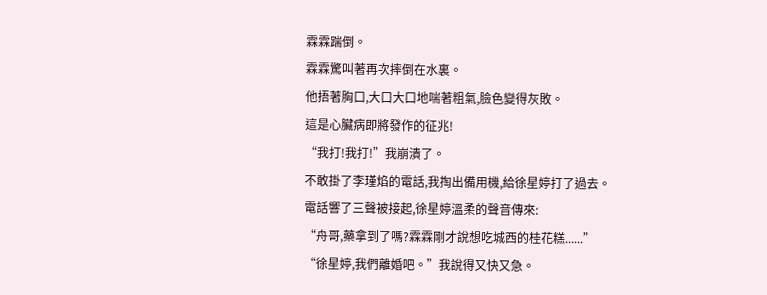霖霖踹倒。
霖霖驚叫著再次摔倒在水裏。
他捂著胸口,大口大口地喘著粗氣,臉色變得灰敗。
這是心臟病即將發作的征兆!
“我打!我打!”我崩潰了。
不敢掛了李瑾焰的電話,我掏出備用機,給徐星婷打了過去。
電話響了三聲被接起,徐星婷溫柔的聲音傳來:
“舟哥,藥拿到了嗎?霖霖剛才說想吃城西的桂花糕......”
“徐星婷,我們離婚吧。”我說得又快又急。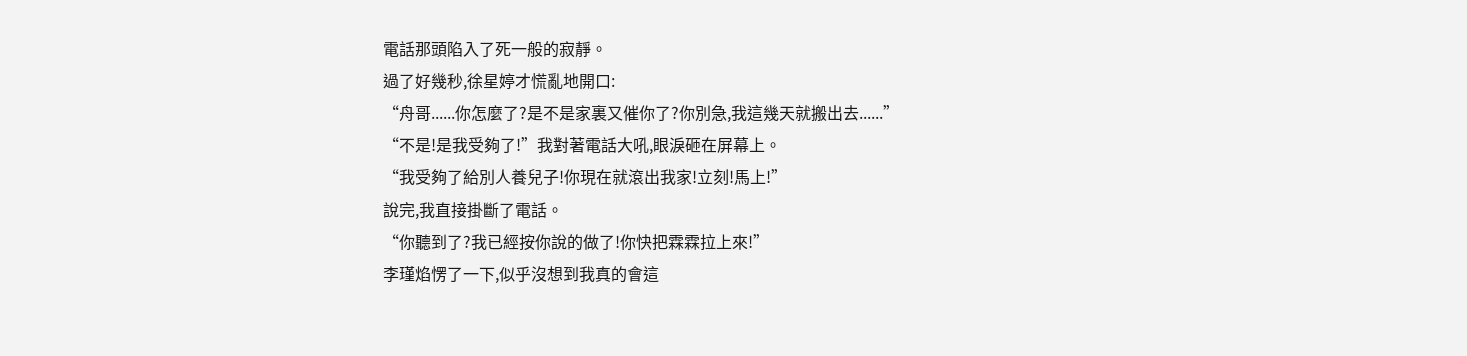電話那頭陷入了死一般的寂靜。
過了好幾秒,徐星婷才慌亂地開口:
“舟哥......你怎麼了?是不是家裏又催你了?你別急,我這幾天就搬出去......”
“不是!是我受夠了!”我對著電話大吼,眼淚砸在屏幕上。
“我受夠了給別人養兒子!你現在就滾出我家!立刻!馬上!”
說完,我直接掛斷了電話。
“你聽到了?我已經按你說的做了!你快把霖霖拉上來!”
李瑾焰愣了一下,似乎沒想到我真的會這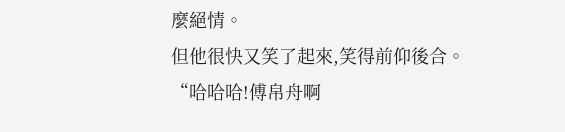麼絕情。
但他很快又笑了起來,笑得前仰後合。
“哈哈哈!傅帛舟啊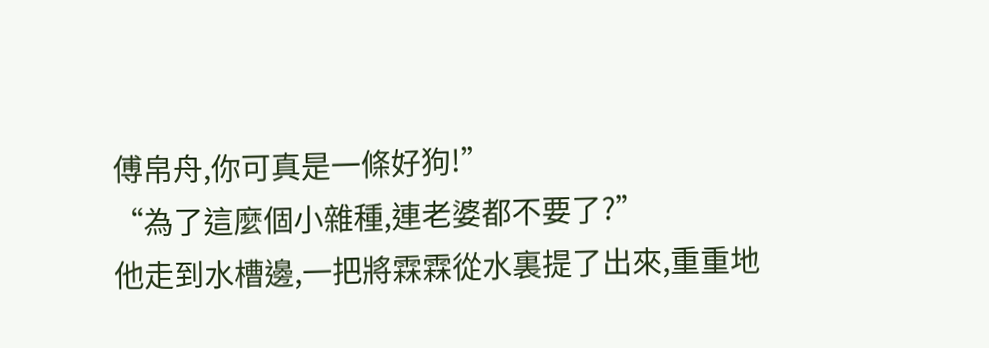傅帛舟,你可真是一條好狗!”
“為了這麼個小雜種,連老婆都不要了?”
他走到水槽邊,一把將霖霖從水裏提了出來,重重地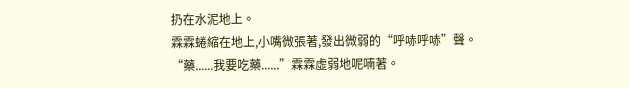扔在水泥地上。
霖霖蜷縮在地上,小嘴微張著,發出微弱的“呼哧呼哧”聲。
“藥......我要吃藥......”霖霖虛弱地呢喃著。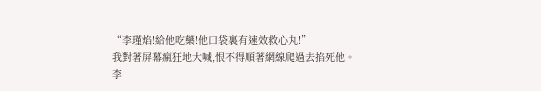“李瑾焰!給他吃藥!他口袋裏有速效救心丸!”
我對著屏幕瘋狂地大喊,恨不得順著網線爬過去掐死他。
李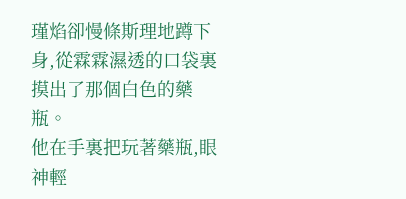瑾焰卻慢條斯理地蹲下身,從霖霖濕透的口袋裏摸出了那個白色的藥瓶。
他在手裏把玩著藥瓶,眼神輕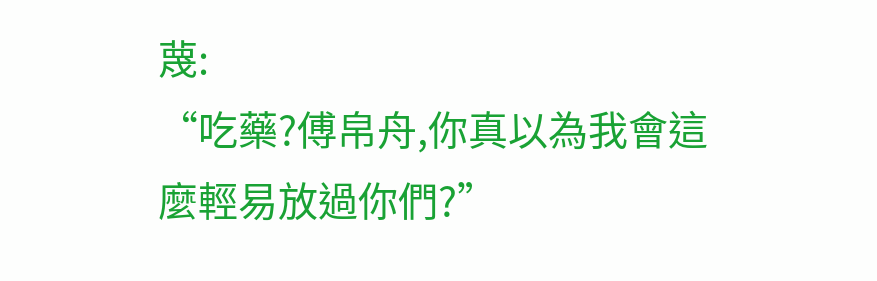蔑:
“吃藥?傅帛舟,你真以為我會這麼輕易放過你們?”